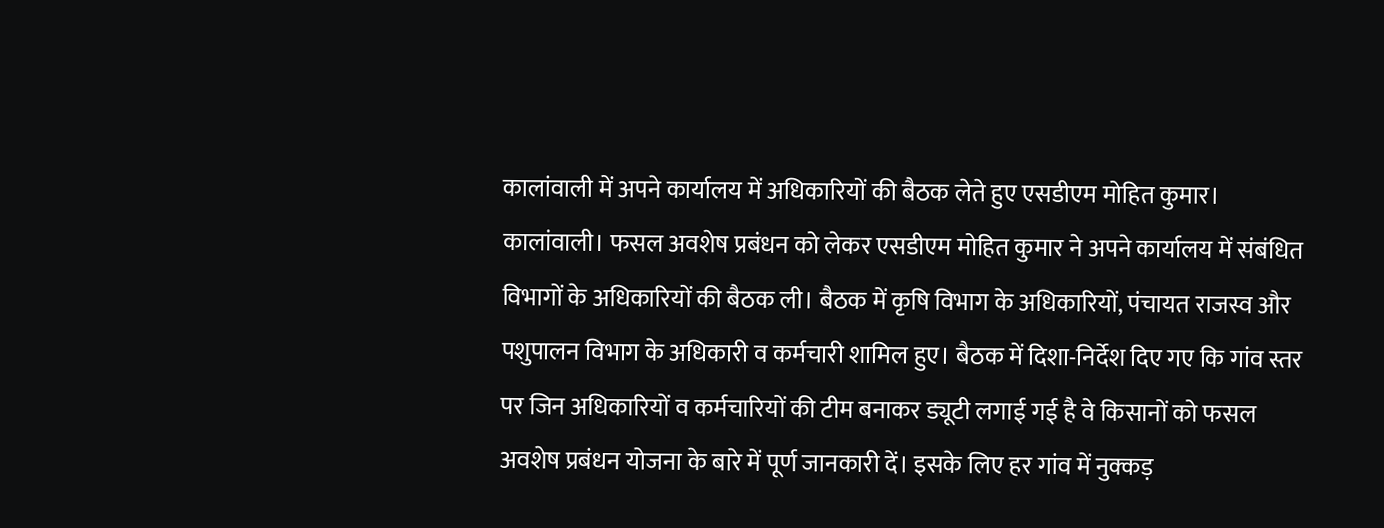कालांवाली में अपने कार्यालय में अधिकारियों की बैठक लेते हुए एसडीएम मोहित कुमार।
कालांवाली। फसल अवशेष प्रबंधन को लेकर एसडीएम मोहित कुमार ने अपने कार्यालय में संबंधित विभागों के अधिकारियों की बैठक ली। बैठक में कृषि विभाग के अधिकारियों, पंचायत राजस्व और पशुपालन विभाग के अधिकारी व कर्मचारी शामिल हुए। बैठक में दिशा-निर्देश दिए गए कि गांव स्तर पर जिन अधिकारियों व कर्मचारियों की टीम बनाकर ड्यूटी लगाई गई है वे किसानों को फसल अवशेष प्रबंधन योजना के बारे में पूर्ण जानकारी दें। इसके लिए हर गांव में नुक्कड़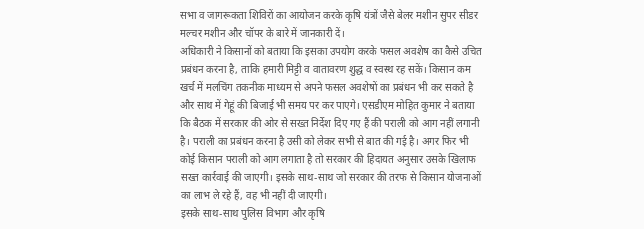सभा व जागरूकता शिविरों का आयोजन करके कृषि यंत्रों जैसे बेलर मशीन सुपर सीडर मल्चर मशीन और चॉपर के बारे में जानकारी दें।
अधिकारी ने किसानों को बताया कि इसका उपयोग करके फसल अवशेष का कैसे उचित प्रबंधन करना है, ताकि हमारी मिट्टी व वातावरण शुद्ध व स्वस्थ रह सकें। किसान कम खर्च में मलचिंग तकनीक माध्यम से अपने फसल अवशेषों का प्रबंधन भी कर सकते है और साथ में गेहूं की बिजाई भी समय पर कर पाएगे। एसडीएम मोहित कुमार ने बताया कि बैठक में सरकार की ओर से सख्त निर्देश दिए गए हैं की पराली को आग नहीं लगानी है। पराली का प्रबंधन करना है उसी को लेकर सभी से बात की गई है। अगर फिर भी कोई किसान पराली को आग लगाता है तो सरकार की हिदायत अनुसार उसके खिलाफ सख्त कार्रवाई की जाएगी। इसके साथ-साथ जो सरकार की तरफ से किसान योजनाओं का लाभ ले रहे हैं, वह भी नहीं दी जाएगी।
इसके साथ-साथ पुलिस विभाग और कृषि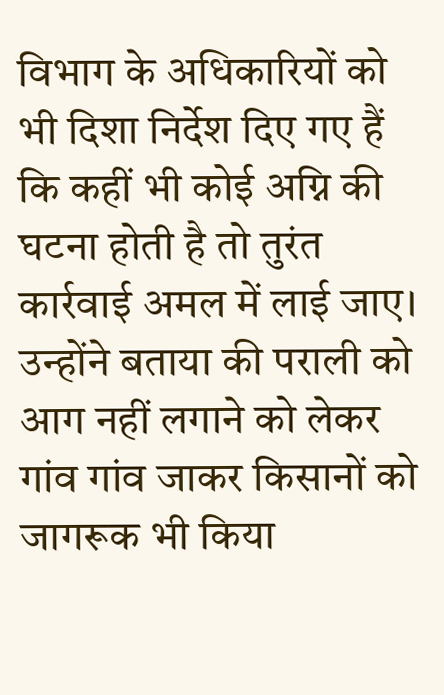विभाग के अधिकारियों को भी दिशा निर्देश दिए गए हैं कि कहीं भी कोई अग्नि की घटना होती है तो तुरंत कार्रवाई अमल में लाई जाए। उन्होंने बताया की पराली को आग नहीं लगाने को लेकर गांव गांव जाकर किसानों को जागरूक भी किया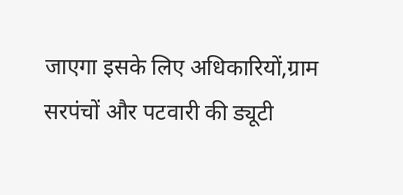जाएगा इसके लिए अधिकारियों,ग्राम सरपंचों और पटवारी की ड्यूटी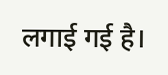लगाई गई है।